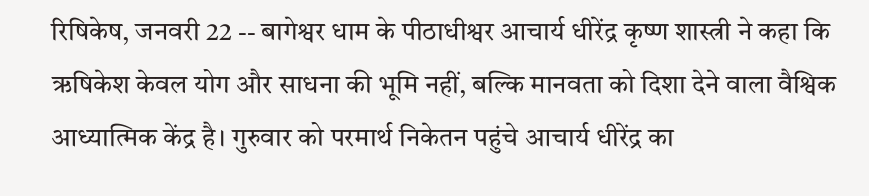रिषिकेष, जनवरी 22 -- बागेश्वर धाम के पीठाधीश्वर आचार्य धीरेंद्र कृष्ण शास्त्री ने कहा कि ऋषिकेश केवल योग और साधना की भूमि नहीं, बल्कि मानवता को दिशा देने वाला वैश्विक आध्यात्मिक केंद्र है। गुरुवार को परमार्थ निकेतन पहुंचे आचार्य धीरेंद्र का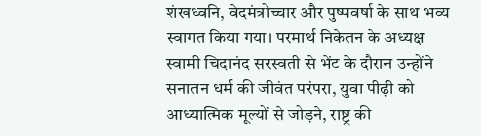शंखध्वनि, वेदमंत्रोच्चार और पुष्पवर्षा के साथ भव्य स्वागत किया गया। परमार्थ निकेतन के अध्यक्ष स्वामी चिदानंद सरस्वती से भेंट के दौरान उन्होंने सनातन धर्म की जीवंत परंपरा, युवा पीढ़ी को आध्यात्मिक मूल्यों से जोड़ने, राष्ट्र की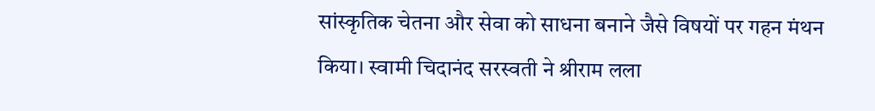सांस्कृतिक चेतना और सेवा को साधना बनाने जैसे विषयों पर गहन मंथन किया। स्वामी चिदानंद सरस्वती ने श्रीराम लला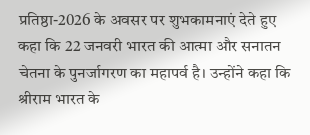प्रतिष्ठा-2026 के अवसर पर शुभकामनाएं देते हुए कहा कि 22 जनवरी भारत की आत्मा और सनातन चेतना के पुनर्जागरण का महापर्व है। उन्होंने कहा कि श्रीराम भारत के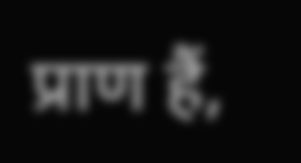प्राण हैं,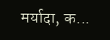मर्यादा, क...